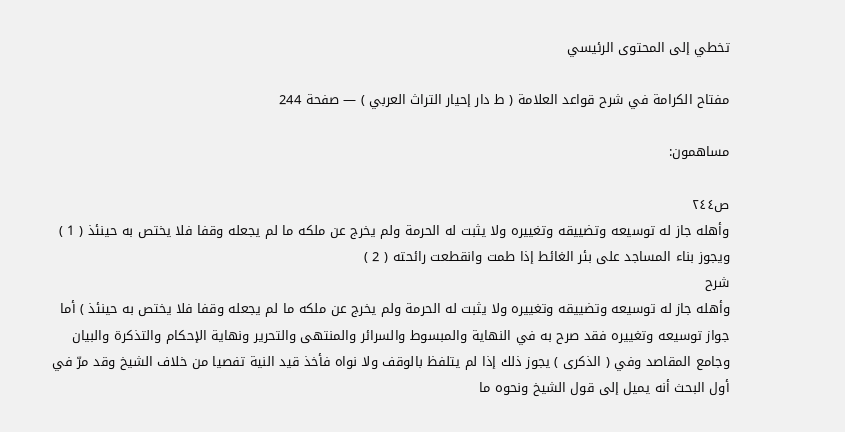تخطي إلى المحتوى الرئيسي

مفتاح الكرامة في شرح قواعد العلامة ( ط دار إحيار التراث العربي ) — صفحة 244

مساهمون:

ص٢٤٤
وأهله جاز له توسيعه وتضييقه وتغييره ولا يثبت له الحرمة ولم يخرج عن ملكه ما لم يجعله وقفا فلا يختص به حينئذ ( 1 ) ويجوز بناء المساجد على بئر الغائط إذا طمت وانقطعت رائحته ( 2 )
شرح
وأهله جاز له توسيعه وتضييقه وتغييره ولا يثبت له الحرمة ولم يخرج عن ملكه ما لم يجعله وقفا فلا يختص به حينئذ ) أما جواز توسيعه وتغييره فقد صرح به في النهاية والمبسوط والسرائر والمنتهى والتحرير ونهاية الإحكام والتذكرة والبيان وجامع المقاصد وفي ( الذكرى ) يجوز ذلك إذا لم يتلفظ بالوقف ولا نواه فأخذ قيد النية تفصيا من خلاف الشيخ وقد مرّ في أول البحث أنه يميل إلى قول الشيخ ونحوه ما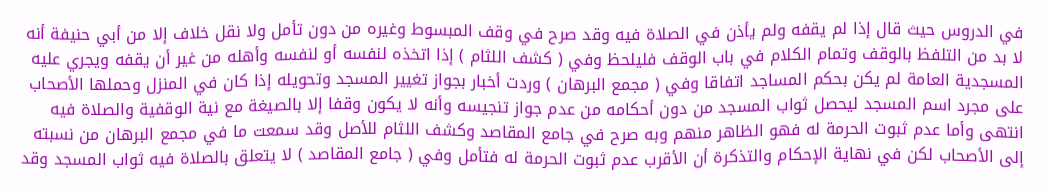في الدروس حيث قال إذا لم يقفه ولم يأذن في الصلاة فيه وقد صرح في وقف المبسوط وغيره من دون تأمل ولا نقل خلاف إلا من أبي حنيفة أنه لا بد من التلفظ بالوقف وتمام الكلام في باب الوقف فليلحظ وفي ( كشف اللثام ) إذا اتخذه لنفسه أو لنفسه وأهله من غير أن يقفه ويجري عليه المسجدية العامة لم يكن بحكم المساجد اتفاقا وفي ( مجمع البرهان ) وردت أخبار بجواز تغيير المسجد وتحويله إذا كان في المنزل وحملها الأصحاب على مجرد اسم المسجد ليحصل ثواب المسجد من دون أحكامه من عدم جواز تنجيسه وأنه لا يكون وقفا إلا بالصيغة مع نية الوقفية والصلاة فيه انتهى وأما عدم ثبوت الحرمة له فهو الظاهر منهم وبه صرح في جامع المقاصد وكشف اللثام للأصل وقد سمعت ما في مجمع البرهان من نسبته إلى الأصحاب لكن في نهاية الإحكام والتذكرة أن الأقرب عدم ثبوت الحرمة له فتأمل وفي ( جامع المقاصد ) لا يتعلق بالصلاة فيه ثواب المسجد وقد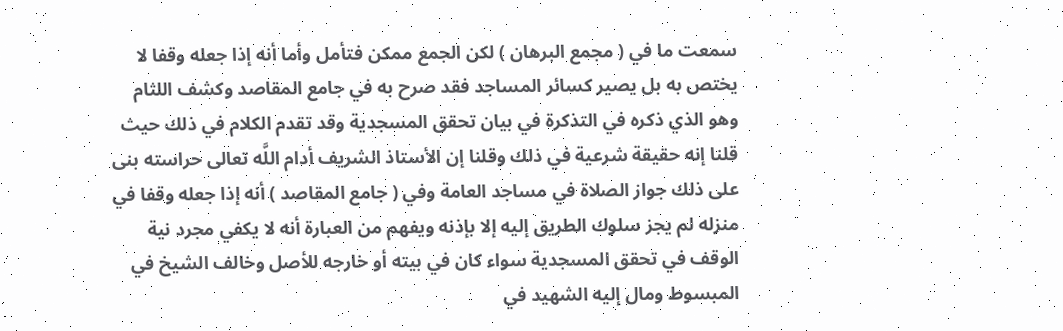سمعت ما في ( مجمع البرهان ) لكن الجمع ممكن فتأمل وأما أنه إذا جعله وقفا لا يختص به بل يصير كسائر المساجد فقد صرح به في جامع المقاصد وكشف اللثام وهو الذي ذكره في التذكرة في بيان تحقق المسجدية وقد تقدم الكلام في ذلك حيث قلنا إنه حقيقة شرعية في ذلك وقلنا إن الأستاذ الشريف أدام اللَّه تعالى حراسته بنى على ذلك جواز الصلاة في مساجد العامة وفي ( جامع المقاصد ) أنه إذا جعله وقفا في منزله لم يجز سلوك الطريق إليه إلا بإذنه ويفهم من العبارة أنه لا يكفي مجرد نية الوقف في تحقق المسجدية سواء كان في بيته أو خارجه للأصل وخالف الشيخ في المبسوط ومال إليه الشهيد في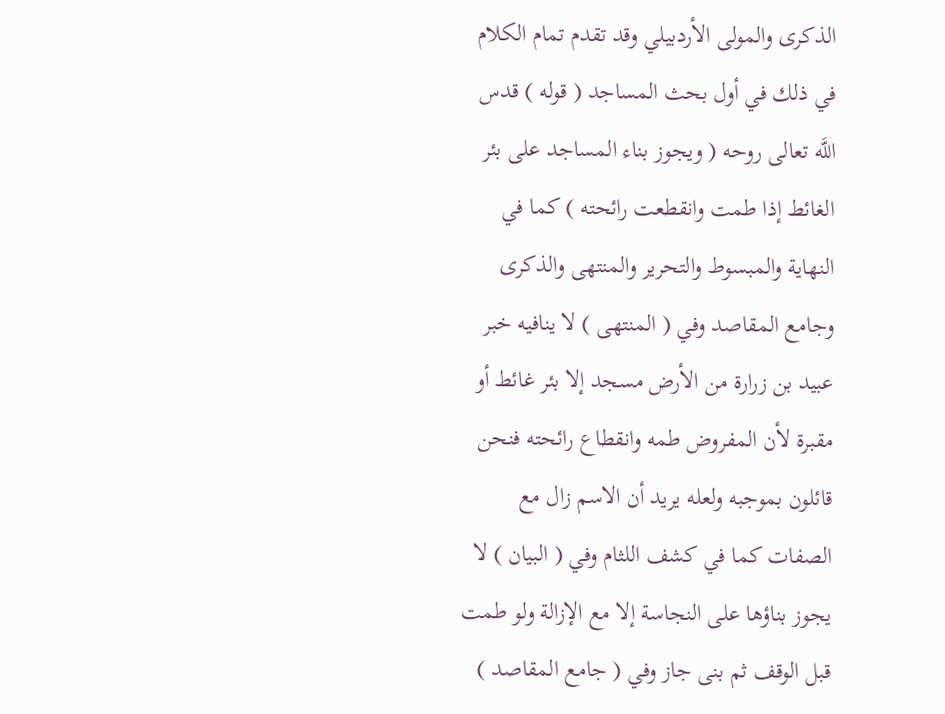الذكرى والمولى الأردبيلي وقد تقدم تمام الكلام في ذلك في أول بحث المساجد ( قوله ) قدس اللَّه تعالى روحه ( ويجوز بناء المساجد على بئر الغائط إذا طمت وانقطعت رائحته ) كما في النهاية والمبسوط والتحرير والمنتهى والذكرى وجامع المقاصد وفي ( المنتهى ) لا ينافيه خبر عبيد بن زرارة من الأرض مسجد إلا بئر غائط أو مقبرة لأن المفروض طمه وانقطاع رائحته فنحن قائلون بموجبه ولعله يريد أن الاسم زال مع الصفات كما في كشف اللثام وفي ( البيان ) لا يجوز بناؤها على النجاسة إلا مع الإزالة ولو طمت قبل الوقف ثم بنى جاز وفي ( جامع المقاصد )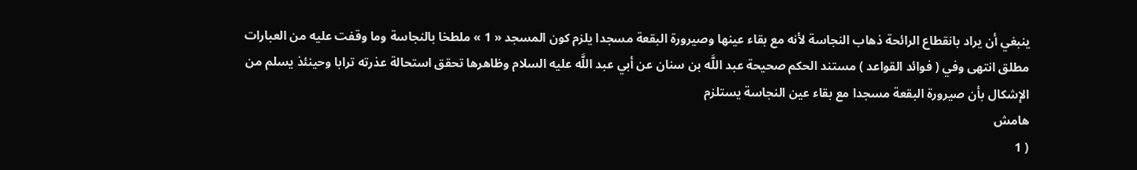ينبغي أن يراد بانقطاع الرائحة ذهاب النجاسة لأنه مع بقاء عينها وصيرورة البقعة مسجدا يلزم كون المسجد « 1 » ملطخا بالنجاسة وما وقفت عليه من العبارات مطلق انتهى وفي ( فوائد القواعد ) مستند الحكم صحيحة عبد اللَّه بن سنان عن أبي عبد اللَّه عليه السلام وظاهرها تحقق استحالة عذرته ترابا وحينئذ يسلم من الإشكال بأن صيرورة البقعة مسجدا مع بقاء عين النجاسة يستلزم
هامش
( 1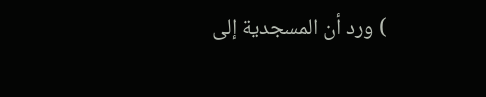) ورد أن المسجدية إلى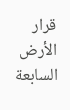قرار الأرض السابعة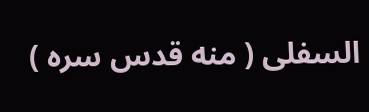السفلى ( منه قدس سره )